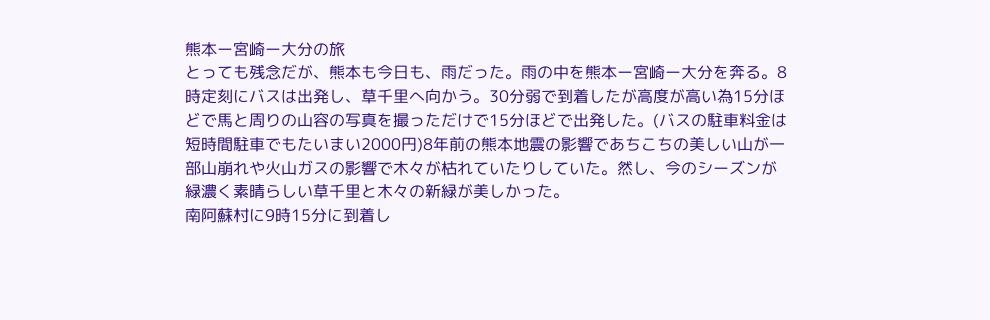熊本ー宮崎ー大分の旅
とっても残念だが、熊本も今日も、雨だった。雨の中を熊本ー宮崎ー大分を奔る。8時定刻にバスは出発し、草千里へ向かう。30分弱で到着したが高度が高い為15分ほどで馬と周りの山容の写真を撮っただけで15分ほどで出発した。(バスの駐車料金は短時間駐車でもたいまい2000円)8年前の熊本地震の影響であちこちの美しい山が一部山崩れや火山ガスの影響で木々が枯れていたりしていた。然し、今のシーズンが緑濃く素晴らしい草千里と木々の新緑が美しかった。
南阿蘇村に9時15分に到着し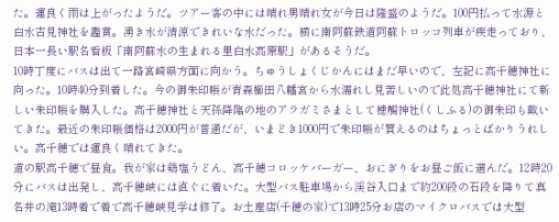た。運良く雨は上がったようだ。ツアー客の中には晴れ男晴れ女が今日は隆盛のようだ。100円払って水源と白水吉見神社を鑑賞。湧き水が清涼できれいな水だった。横に南阿蘇鉄道阿蘇トロッコ列車が疾走っており、日本一長い駅名看板「南阿蘇水の生まれる里白水高原駅」があるそうだ。
10時丁度にバスは出て一路宮崎県方面に向かう。ちゅうしょくじかんにはまだ早いので、左記に高千穂神社に向った。10時40分到着した。今の御朱印帳が青森櫛田八幡宮から水濡れし見苦しいので此処高千穂神社にて新しい朱印帳を購入した。高千穂神社と天孫降臨の地のアラガミさまとして槵觸神社(くしふる)の御朱印も戴いてきた。最近の朱印帳価格は2000円が普通だが、いまどき1000円で朱印帳が買えるのはちょっとばかりうれしい。高千穂では運良く晴れてきた。
道の駅高千穂で昼食。我が家は鶏塩うどん、高千穂コロッケバーガー、おにぎりをお昼ご飯に選んだ。12時20分にバスは出発し、高千穂峡には直ぐに着いた。大型バス駐車場から渓谷入口まで約200段の石段を降りて真名井の滝13時着で着で高千穂峡見学は修了。お土産店(千穂の家)で13時25分お店のマイクロバスでは大型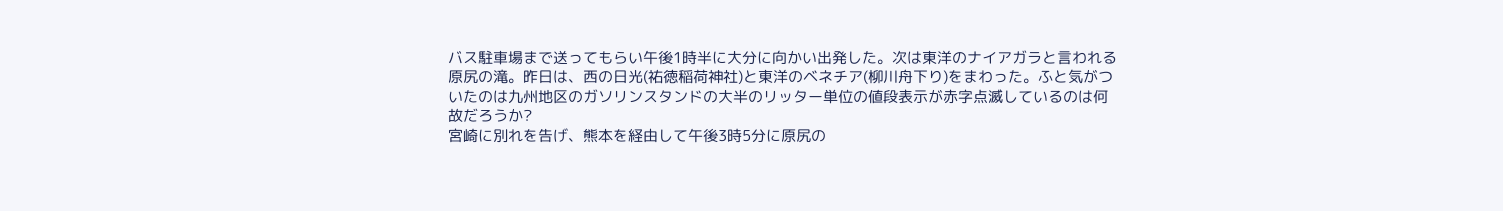バス駐車場まで送ってもらい午後1時半に大分に向かい出発した。次は東洋のナイアガラと言われる原尻の滝。昨日は、西の日光(祐徳稲荷神社)と東洋のベネチア(柳川舟下り)をまわった。ふと気がついたのは九州地区のガソリンスタンドの大半のリッター単位の値段表示が赤字点滅しているのは何故だろうか?
宮崎に別れを告げ、熊本を経由して午後3時5分に原尻の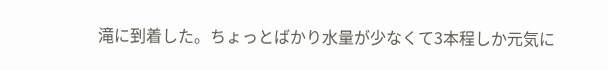滝に到着した。ちょっとばかり水量が少なくて3本程しか元気に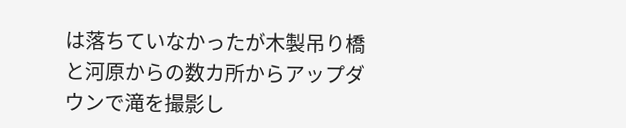は落ちていなかったが木製吊り橋と河原からの数カ所からアップダウンで滝を撮影し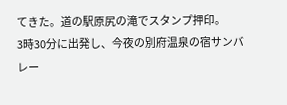てきた。道の駅原尻の滝でスタンプ押印。
3時30分に出発し、今夜の別府温泉の宿サンバレー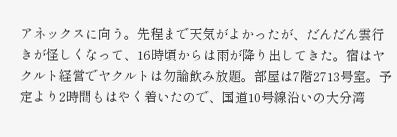アネックスに向う。先程まで天気がよかったが、だんだん雲行きが怪しくなって、16時頃からは雨が降り出してきた。宿はヤクルト経営でヤクルトは勿論飲み放題。部屋は7階2713号室。予定より2時間もはやく着いたので、国道10号線沿いの大分湾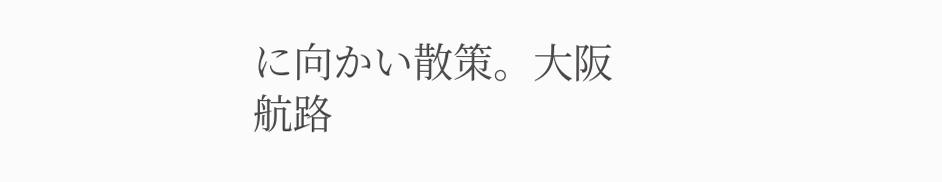に向かい散策。大阪航路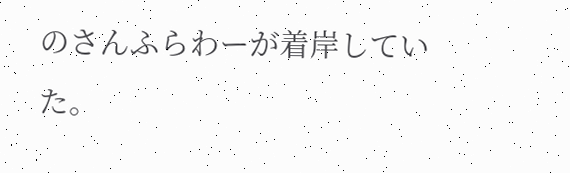のさんふらわーが着岸していた。